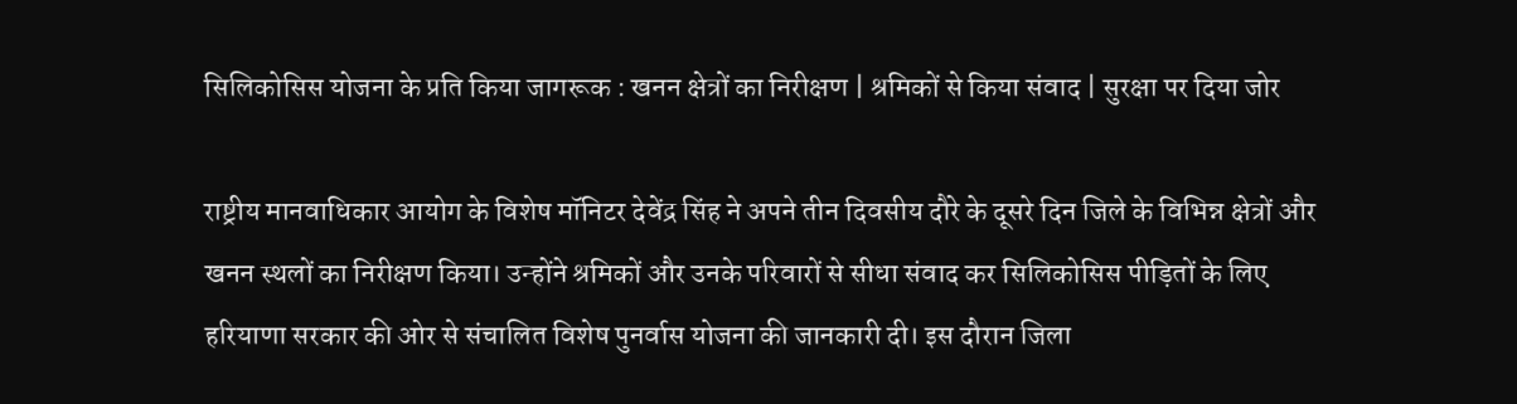सिलिकोसिस योजना के प्रति किया जागरूक : खनन क्षेत्रों का निरीक्षण | श्रमिकों से किया संवाद | सुरक्षा पर दिया जोर

राष्ट्रीय मानवाधिकार आयोग के विशेष मॉनिटर देवेंद्र सिंह ने अपने तीन दिवसीय दौरे के दूसरे दिन जिले के विभिन्न क्षेत्रों और खनन स्थलों का निरीक्षण किया। उन्होंने श्रमिकों और उनके परिवारों से सीधा संवाद कर सिलिकोसिस पीड़ितों के लिए हरियाणा सरकार की ओर से संचालित विशेष पुनर्वास योजना की जानकारी दी। इस दौरान जिला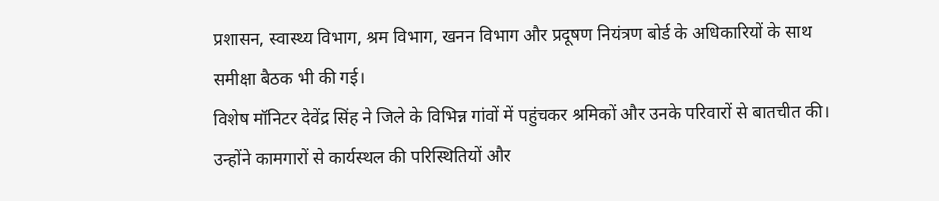प्रशासन, स्वास्थ्य विभाग, श्रम विभाग, खनन विभाग और प्रदूषण नियंत्रण बोर्ड के अधिकारियों के साथ समीक्षा बैठक भी की गई।
विशेष मॉनिटर देवेंद्र सिंह ने जिले के विभिन्न गांवों में पहुंचकर श्रमिकों और उनके परिवारों से बातचीत की। उन्होंने कामगारों से कार्यस्थल की परिस्थितियों और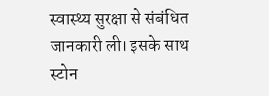स्वास्थ्य सुरक्षा से संबंधित जानकारी ली। इसके साथ स्टोन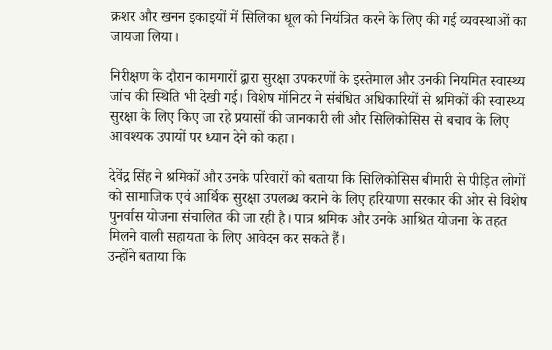क्रशर और खनन इकाइयों में सिलिका धूल को नियंत्रित करने के लिए की गई व्यवस्थाओं का जायजा लिया।

निरीक्षण के दौरान कामगारों द्वारा सुरक्षा उपकरणों के इस्तेमाल और उनकी नियमित स्वास्थ्य जांच की स्थिति भी देखी गई। विशेष मॉनिटर ने संबंधित अधिकारियों से श्रमिकों की स्वास्थ्य सुरक्षा के लिए किए जा रहे प्रयासों की जानकारी ली और सिलिकोसिस से बचाव के लिए आवश्यक उपायों पर ध्यान देने को कहा।

देवेंद्र सिंह ने श्रमिकों और उनके परिवारों को बताया कि सिलिकोसिस बीमारी से पीड़ित लोगों को सामाजिक एवं आर्थिक सुरक्षा उपलब्ध कराने के लिए हरियाणा सरकार की ओर से विशेष पुनर्वास योजना संचालित की जा रही है। पात्र श्रमिक और उनके आश्रित योजना के तहत मिलने वाली सहायता के लिए आवेदन कर सकते हैं।
उन्होंने बताया कि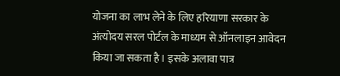योजना का लाभ लेने के लिए हरियाणा सरकार के अंत्योदय सरल पोर्टल के माध्यम से ऑनलाइन आवेदन किया जा सकता है। इसके अलावा पात्र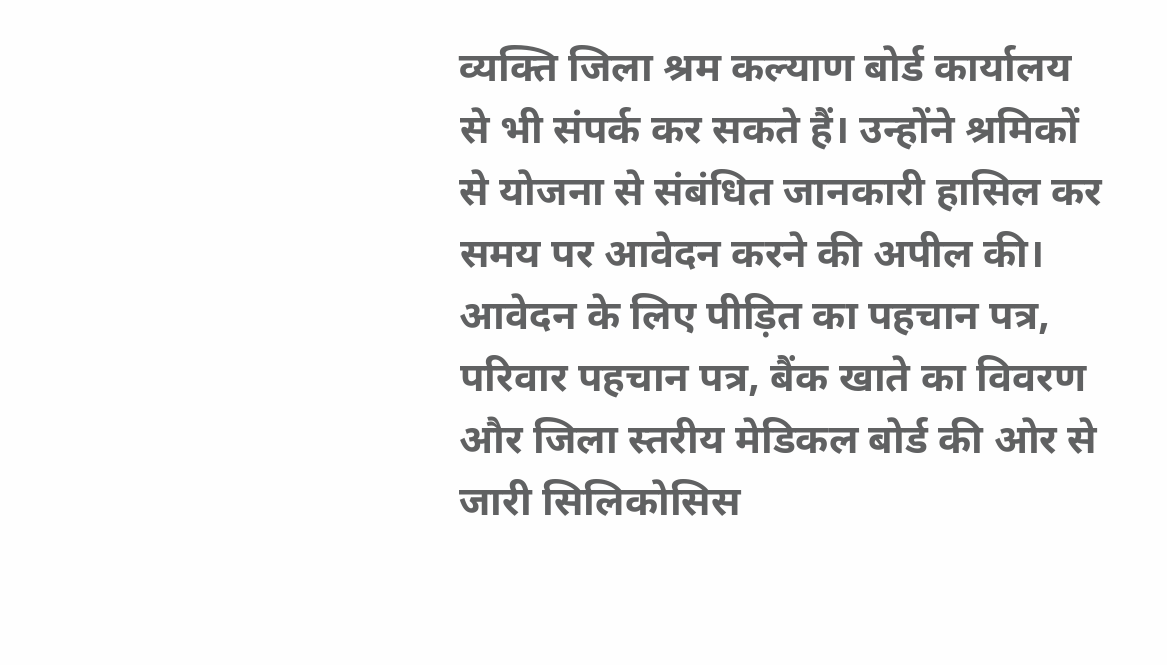व्यक्ति जिला श्रम कल्याण बोर्ड कार्यालय से भी संपर्क कर सकते हैं। उन्होंने श्रमिकों से योजना से संबंधित जानकारी हासिल कर समय पर आवेदन करने की अपील की।
आवेदन के लिए पीड़ित का पहचान पत्र, परिवार पहचान पत्र, बैंक खाते का विवरण और जिला स्तरीय मेडिकल बोर्ड की ओर से जारी सिलिकोसिस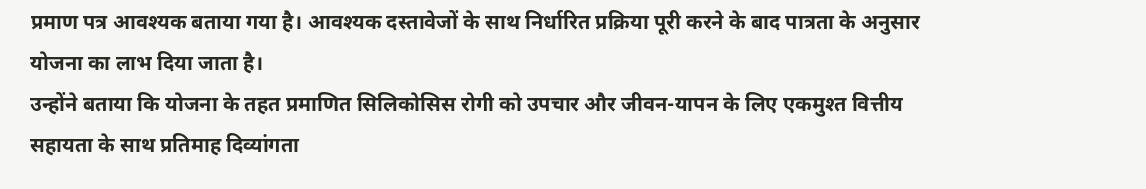प्रमाण पत्र आवश्यक बताया गया है। आवश्यक दस्तावेजों के साथ निर्धारित प्रक्रिया पूरी करने के बाद पात्रता के अनुसार योजना का लाभ दिया जाता है।
उन्होंने बताया कि योजना के तहत प्रमाणित सिलिकोसिस रोगी को उपचार और जीवन-यापन के लिए एकमुश्त वित्तीय सहायता के साथ प्रतिमाह दिव्यांगता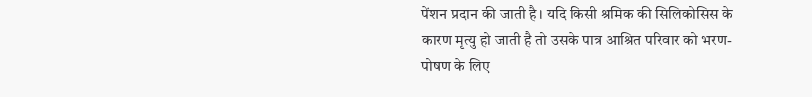पेंशन प्रदान की जाती है। यदि किसी श्रमिक की सिलिकोसिस के कारण मृत्यु हो जाती है तो उसके पात्र आश्रित परिवार को भरण-पोषण के लिए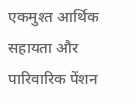एकमुश्त आर्थिक सहायता और पारिवारिक पेंशन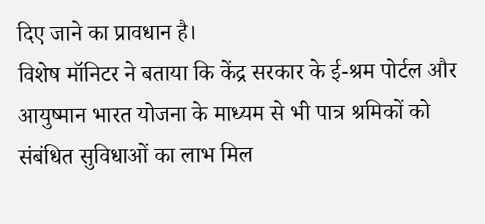दिए जाने का प्रावधान है।
विशेष मॉनिटर ने बताया कि केंद्र सरकार के ई-श्रम पोर्टल और आयुष्मान भारत योजना के माध्यम से भी पात्र श्रमिकों को संबंधित सुविधाओं का लाभ मिल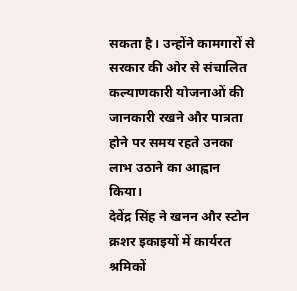सकता है। उन्होंने कामगारों से सरकार की ओर से संचालित कल्याणकारी योजनाओं की जानकारी रखने और पात्रता होने पर समय रहते उनका लाभ उठाने का आह्वान किया।
देवेंद्र सिंह ने खनन और स्टोन क्रशर इकाइयों में कार्यरत श्रमिकों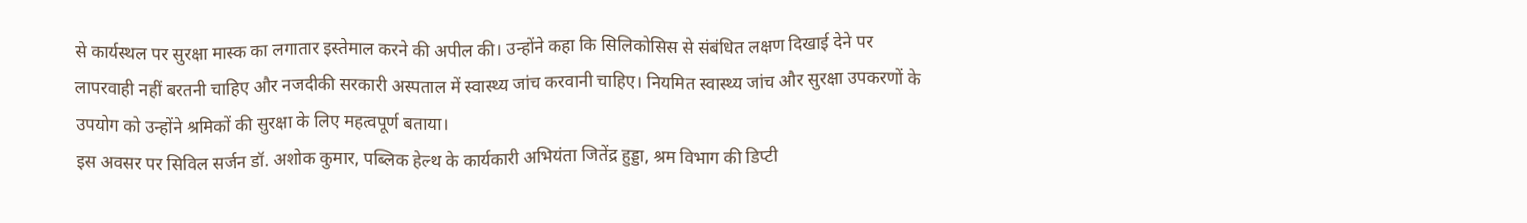से कार्यस्थल पर सुरक्षा मास्क का लगातार इस्तेमाल करने की अपील की। उन्होंने कहा कि सिलिकोसिस से संबंधित लक्षण दिखाई देने पर लापरवाही नहीं बरतनी चाहिए और नजदीकी सरकारी अस्पताल में स्वास्थ्य जांच करवानी चाहिए। नियमित स्वास्थ्य जांच और सुरक्षा उपकरणों के उपयोग को उन्होंने श्रमिकों की सुरक्षा के लिए महत्वपूर्ण बताया।
इस अवसर पर सिविल सर्जन डॉ. अशोक कुमार, पब्लिक हेल्थ के कार्यकारी अभियंता जितेंद्र हुड्डा, श्रम विभाग की डिप्टी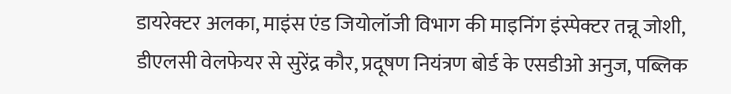डायरेक्टर अलका, माइंस एंड जियोलॉजी विभाग की माइनिंग इंस्पेक्टर तन्नू जोशी, डीएलसी वेलफेयर से सुरेंद्र कौर, प्रदूषण नियंत्रण बोर्ड के एसडीओ अनुज, पब्लिक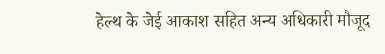हेल्थ के जेई आकाश सहित अन्य अधिकारी मौजूद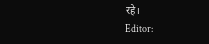रहे।
Editor: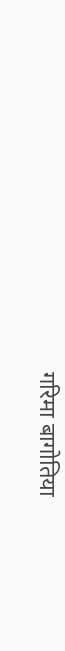गरिमा बागोतिया